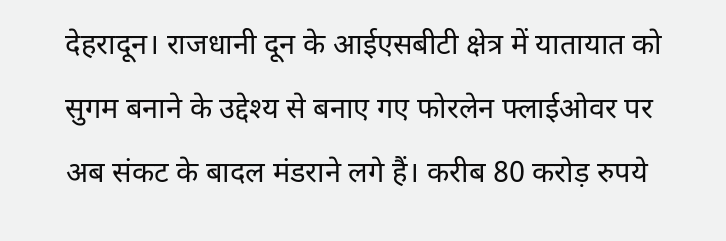देहरादून। राजधानी दून के आईएसबीटी क्षेत्र में यातायात को सुगम बनाने के उद्देश्य से बनाए गए फोरलेन फ्लाईओवर पर अब संकट के बादल मंडराने लगे हैं। करीब 80 करोड़ रुपये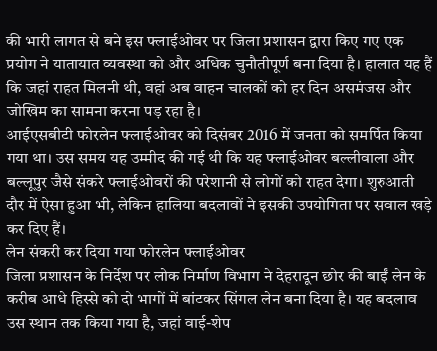की भारी लागत से बने इस फ्लाईओवर पर जिला प्रशासन द्वारा किए गए एक प्रयोग ने यातायात व्यवस्था को और अधिक चुनौतीपूर्ण बना दिया है। हालात यह हैं कि जहां राहत मिलनी थी, वहां अब वाहन चालकों को हर दिन असमंजस और जोखिम का सामना करना पड़ रहा है।
आईएसबीटी फोरलेन फ्लाईओवर को दिसंबर 2016 में जनता को समर्पित किया गया था। उस समय यह उम्मीद की गई थी कि यह फ्लाईओवर बल्लीवाला और बल्लूपुर जैसे संकरे फ्लाईओवरों की परेशानी से लोगों को राहत देगा। शुरुआती दौर में ऐसा हुआ भी, लेकिन हालिया बदलावों ने इसकी उपयोगिता पर सवाल खड़े कर दिए हैं।
लेन संकरी कर दिया गया फोरलेन फ्लाईओवर
जिला प्रशासन के निर्देश पर लोक निर्माण विभाग ने देहरादून छोर की बाईं लेन के करीब आधे हिस्से को दो भागों में बांटकर सिंगल लेन बना दिया है। यह बदलाव उस स्थान तक किया गया है, जहां वाई-शेप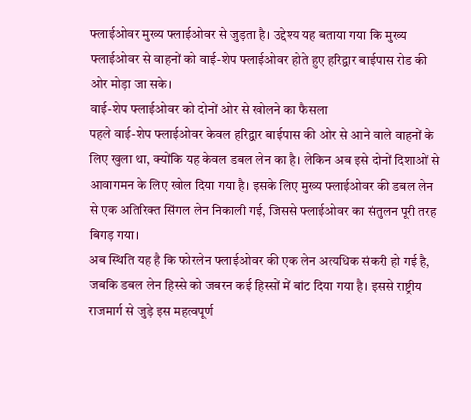फ्लाईओवर मुख्य फ्लाईओवर से जुड़ता है। उद्देश्य यह बताया गया कि मुख्य फ्लाईओवर से वाहनों को वाई-शेप फ्लाईओवर होते हुए हरिद्वार बाईपास रोड की ओर मोड़ा जा सके।
वाई-शेप फ्लाईओवर को दोनों ओर से खोलने का फैसला
पहले वाई-शेप फ्लाईओवर केवल हरिद्वार बाईपास की ओर से आने वाले वाहनों के लिए खुला था, क्योंकि यह केवल डबल लेन का है। लेकिन अब इसे दोनों दिशाओं से आवागमन के लिए खोल दिया गया है। इसके लिए मुख्य फ्लाईओवर की डबल लेन से एक अतिरिक्त सिंगल लेन निकाली गई, जिससे फ्लाईओवर का संतुलन पूरी तरह बिगड़ गया।
अब स्थिति यह है कि फोरलेन फ्लाईओवर की एक लेन अत्यधिक संकरी हो गई है, जबकि डबल लेन हिस्से को जबरन कई हिस्सों में बांट दिया गया है। इससे राष्ट्रीय राजमार्ग से जुड़े इस महत्वपूर्ण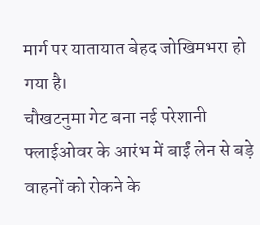मार्ग पर यातायात बेहद जोखिमभरा हो गया है।
चौखटनुमा गेट बना नई परेशानी
फ्लाईओवर के आरंभ में बाईं लेन से बड़े वाहनों को रोकने के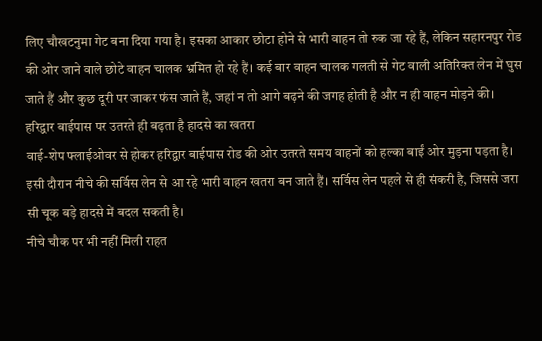लिए चौखटनुमा गेट बना दिया गया है। इसका आकार छोटा होने से भारी वाहन तो रुक जा रहे हैं, लेकिन सहारनपुर रोड की ओर जाने वाले छोटे वाहन चालक भ्रमित हो रहे हैं। कई बार वाहन चालक गलती से गेट वाली अतिरिक्त लेन में घुस जाते हैं और कुछ दूरी पर जाकर फंस जाते हैं, जहां न तो आगे बढ़ने की जगह होती है और न ही वाहन मोड़ने की।
हरिद्वार बाईपास पर उतरते ही बढ़ता है हादसे का खतरा
वाई-शेप फ्लाईओवर से होकर हरिद्वार बाईपास रोड की ओर उतरते समय वाहनों को हल्का बाईं ओर मुड़ना पड़ता है। इसी दौरान नीचे की सर्विस लेन से आ रहे भारी वाहन खतरा बन जाते हैं। सर्विस लेन पहले से ही संकरी है, जिससे जरा सी चूक बड़े हादसे में बदल सकती है।
नीचे चौक पर भी नहीं मिली राहत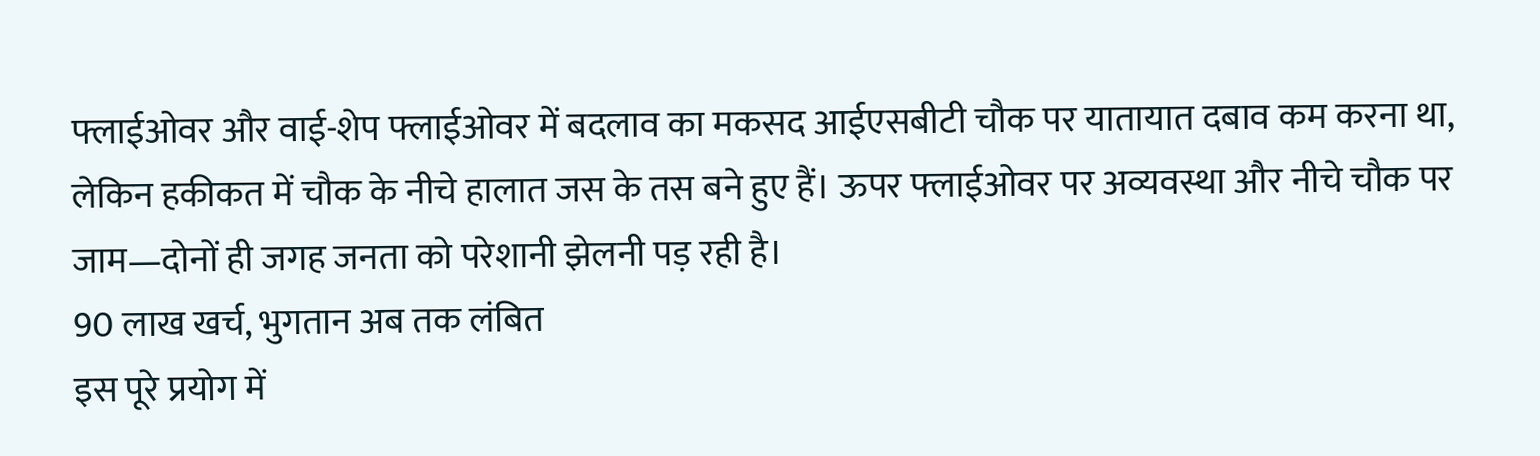फ्लाईओवर और वाई-शेप फ्लाईओवर में बदलाव का मकसद आईएसबीटी चौक पर यातायात दबाव कम करना था, लेकिन हकीकत में चौक के नीचे हालात जस के तस बने हुए हैं। ऊपर फ्लाईओवर पर अव्यवस्था और नीचे चौक पर जाम—दोनों ही जगह जनता को परेशानी झेलनी पड़ रही है।
90 लाख खर्च, भुगतान अब तक लंबित
इस पूरे प्रयोग में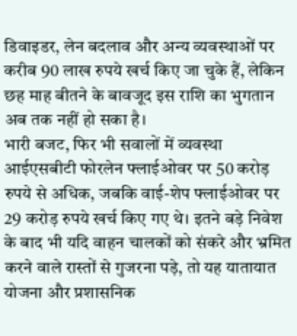डिवाइडर, लेन बदलाव और अन्य व्यवस्थाओं पर करीब 90 लाख रुपये खर्च किए जा चुके हैं, लेकिन छह माह बीतने के बावजूद इस राशि का भुगतान अब तक नहीं हो सका है।
भारी बजट, फिर भी सवालों में व्यवस्था
आईएसबीटी फोरलेन फ्लाईओवर पर 50 करोड़ रुपये से अधिक, जबकि वाई-शेप फ्लाईओवर पर 29 करोड़ रुपये खर्च किए गए थे। इतने बड़े निवेश के बाद भी यदि वाहन चालकों को संकरे और भ्रमित करने वाले रास्तों से गुजरना पड़े, तो यह यातायात योजना और प्रशासनिक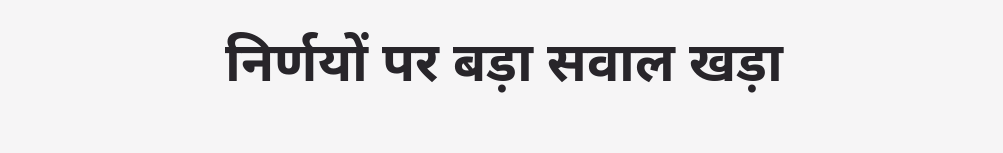निर्णयों पर बड़ा सवाल खड़ा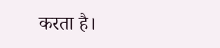करता है।